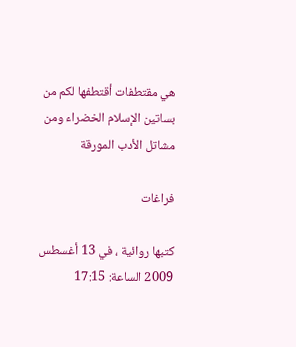هي مقتطفات أقتطفها لكم من بساتين الإسلام الخضراء ومن مشاتل الأدب المورقة

فراغات

كتبها روائية ، في 13 أغسطس 2009 الساعة: 17:15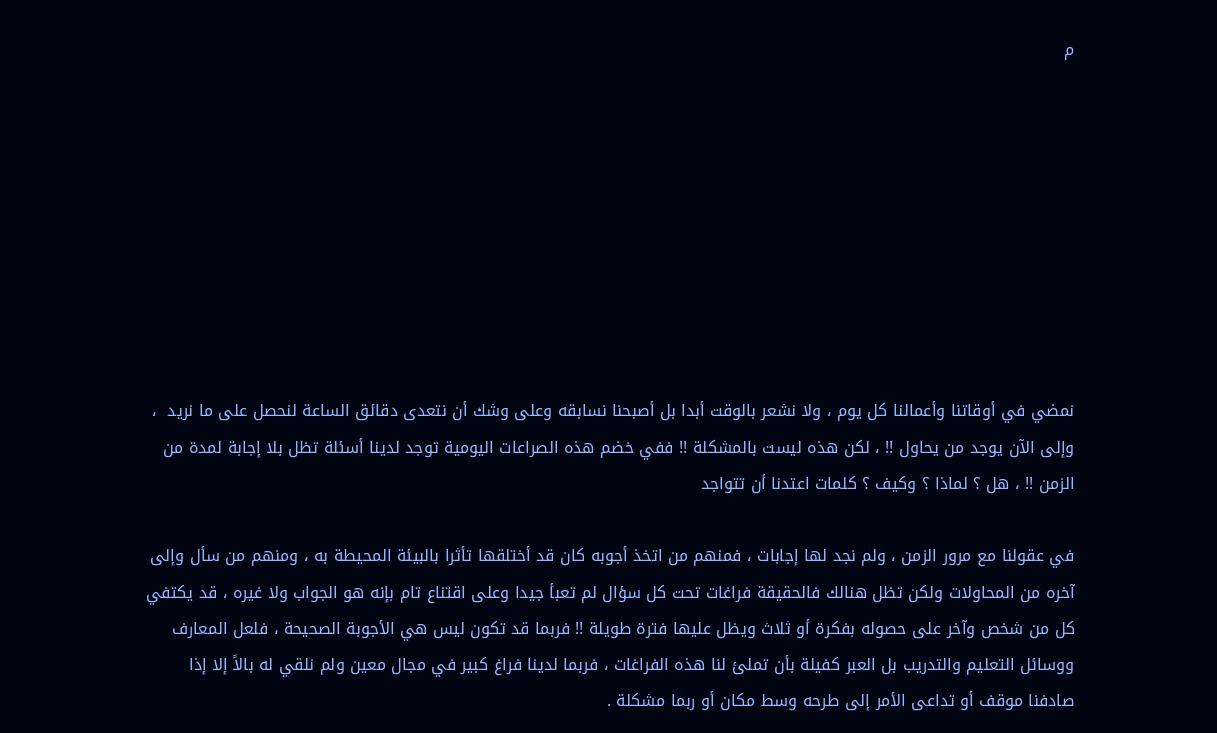م









نمضي في أوقاتنا وأعمالنا كل يوم ، ولا نشعر بالوقت أبدا بل أصبحنا نسابقه وعلى وشك أن نتعدى دقائق الساعة لنحصل على ما نريد  ، وإلى الآن يوجد من يحاول !! ، لكن هذه ليست بالمشكلة !! ففي خضم هذه الصراعات اليومية توجد لدينا أسئلة تظل بلا إجابة لمدة من الزمن !! ، هل ؟ لماذا ؟ وكيف ؟ كلمات اعتدنا أن تتواجد

في عقولنا مع مرور الزمن ، ولم نجد لها إجابات ، فمنهم من اتخذ أجوبه كان قد أختلقها تأثرا بالبيئة المحيطة به ، ومنهم من سأل وإلى آخره من المحاولات ولكن تظل هنالك فالحقيقة فراغات تحت كل سؤال لم تعبأ جيدا وعلى اقتناع تام بإنه هو الجواب ولا غيره ، قد يكتفي كل من شخص وآخر على حصوله بفكرة أو ثلاث ويظل عليها فترة طويلة !! فربما قد تكون ليس هي الأجوبة الصحيحة ، فلعل المعارف ووسائل التعليم والتدريب بل العبر كفيلة بأن تملئ لنا هذه الفراغات ، فربما لدينا فراغ كبير في مجال معين ولم نلقي له بالاً إلا إذا صادفنا موقف أو تداعى الأمر إلى طرحه وسط مكان أو ربما مشكلة .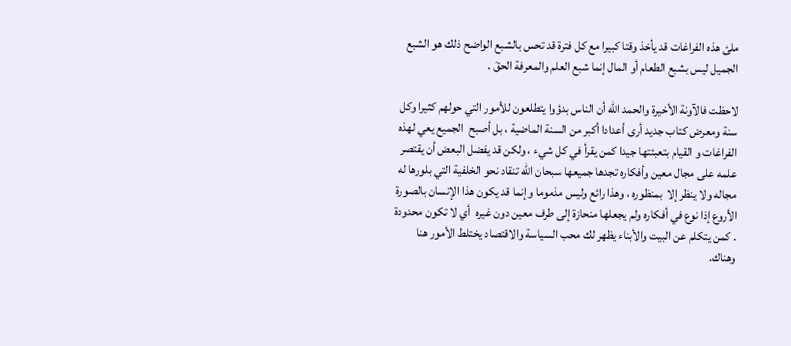ملئ هذه الفراغات قد يأخذ وقتا كبيرا مع كل فترة قد تحس بالشبع الواضح ذلك هو الشبع الجميل ليس بشبع الطعام أو المال إنما شبع العلم والمعرفة الحقَ .

لاحظت فالآونة الأخيرة والحمد الله أن الناس بدؤوا يتطلعون للأمور التي حولهم كثيرا وكل سنة ومعرض كتاب جديد أرى أعدادا أكبر من السنة الماضية ، بل أصبح  الجميع يعي لهذه الفراغات و القيام بتعبئتها جيدا كمن يقرأ في كل شيء ، ولكن قد يفضل البعض أن يقتصر علمه على مجال معين وأفكاره تجدها جميعها سبحان الله تنقاد نحو الخلفية التي بلورها له مجاله ولا ينظر إلا  بمنظوره ، وهذا رائع وليس مذموما وإنما قد يكون هذا الإنسان بالصورة الأروع إذا نوع في أفكاره ولم يجعلها منحازة إلى طرف معين دون غيره  أي لا تكون محدودة . كمن يتكلم عن البيت والأبناء يظهر لك محب السياسة والاقتصاد يختلط الأمور هنا وهناك.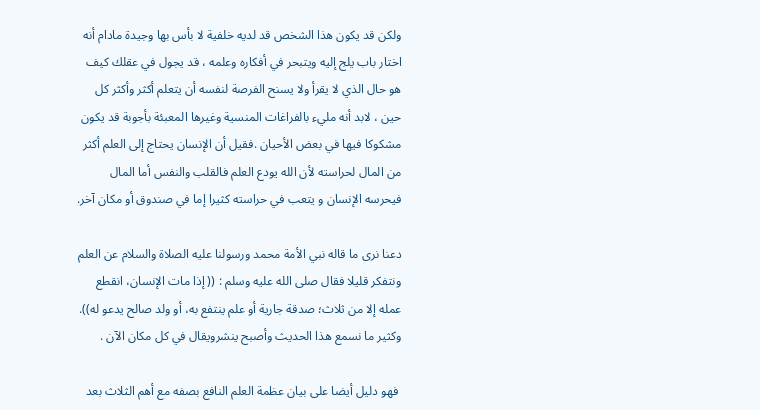ولكن قد يكون هذا الشخص قد لديه خلفية لا بأس بها وجيدة مادام أنه اختار باب يلج إليه ويتبحر في أفكاره وعلمه ، قد يجول في عقلك كيف هو حال الذي لا يقرأ ولا يسنح الفرصة لنفسه أن يتعلم أكثر وأكثر كل حين ، لابد أنه مليء بالفراغات المنسية وغيرها المعبئة بأجوبة قد يكون مشكوكا فيها في بعض الأحيان .فقيل أن الإنسان يحتاج إلى العلم أكثر من المال لحراسته لأن الله يودع العلم فالقلب والنفس أما المال فيحرسه الإنسان و يتعب في حراسته كثيرا إما في صندوق أو مكان آخر.

دعنا نرى ما قاله نبي الأمة محمد ورسولنا عليه الصلاة والسلام عن العلم ونتفكر قليلا فقال صلى الله عليه وسلم : (( إذا مات الإنسان، انقطع عمله إلا من ثلاث؛ صدقة جارية أو علم ينتفع به، أو ولد صالح يدعو له)). وكثير ما نسمع هذا الحديث وأصبح ينشرويقال في كل مكان الآن .

 فهو دليل أيضا على بيان عظمة العلم النافع بصفه مع أهم الثلاث بعد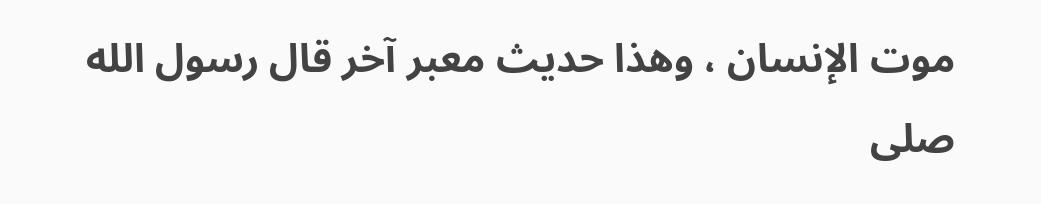موت الإنسان ، وهذا حديث معبر آخر قال رسول الله صلى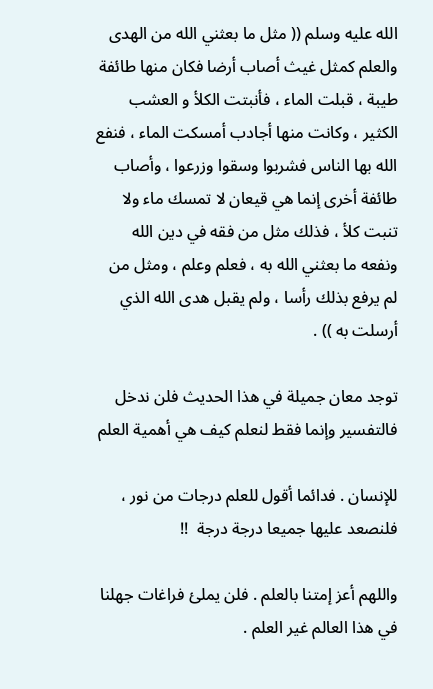الله عليه وسلم (( مثل ما بعثني الله من الهدى والعلم كمثل غيث أصاب أرضا فكان منها طائفة طيبة ، قبلت الماء ، فأنبتت الكلأ و العشب الكثير ، وكانت منها أجادب أمسكت الماء ، فنفع الله بها الناس فشربوا وسقوا وزرعوا ، وأصاب طائفة أخرى إنما هي قيعان لا تمسك ماء ولا تنبت كلأ ، فذلك مثل من فقه في دين الله ونفعه ما بعثني الله به ، فعلم وعلم ، ومثل من لم يرفع بذلك رأسا ، ولم يقبل هدى الله الذي أرسلت به )) .

توجد معان جميلة في هذا الحديث فلن ندخل فالتفسير وإنما فقط لنعلم كيف هي أهمية العلم

للإنسان . فدائما أقول للعلم درجات من نور ، فلنصعد عليها جميعا درجة درجة  !!

واللهم أعز إمتنا بالعلم . فلن يملئ فراغات جهلنا في هذا العالم غير العلم .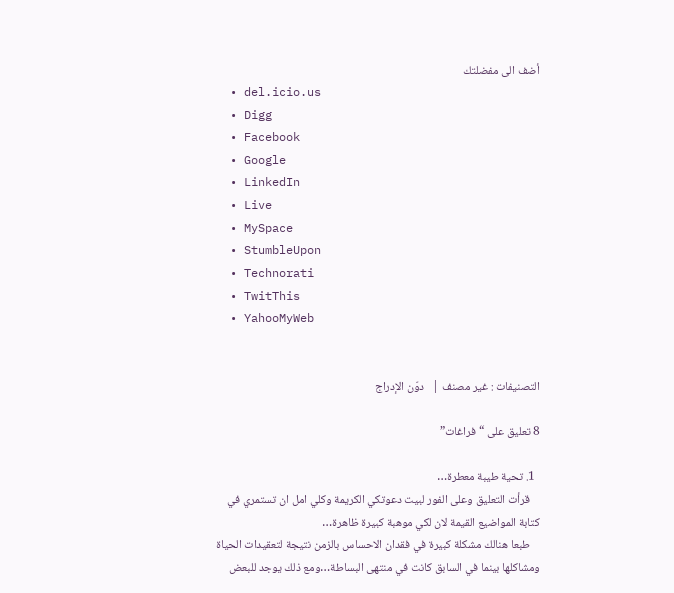أضف الى مفضلتك
  • del.icio.us
  • Digg
  • Facebook
  • Google
  • LinkedIn
  • Live
  • MySpace
  • StumbleUpon
  • Technorati
  • TwitThis
  • YahooMyWeb


التصنيفات : غير مصنف |   دوّن الإدراج

8 تعليق على “فراغات”

  1. تحية طيبة معطرة…
    قرأت التعليق وعلى الفور لبيت دعوتكي الكريمة وكلي امل ان تستمري في كتابة المواضيع القيمة لان لكي موهبة كبيرة ظاهرة…
    طبعا هنالك مشكلة كبيرة في فقدان الاحساس بالزمن نتيجة لتعقيدات الحياة ومشاكلها بينما في السابق كانت في منتهى البساطة…ومع ذلك يوجد للبعض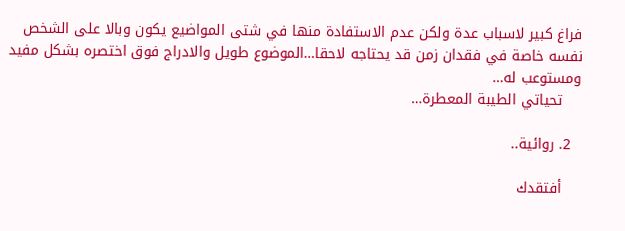فراغ كبير لاسباب عدة ولكن عدم الاستفادة منها في شتى المواضيع يكون وبالا على الشخص نفسه خاصة في فقدان زمن قد يحتاجه لاحقا…الموضوع طويل والادراج فوق اختصره بشكل مفيد ومستوعب له…
    تحياتي الطيبة المعطرة…

  2. روائية..

    أفتقدك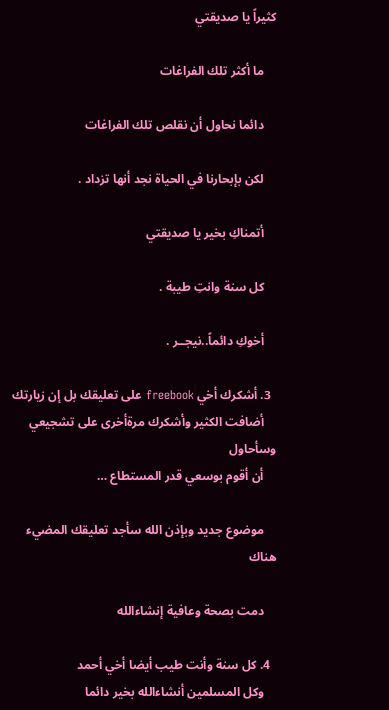كثيراً يا صديقتي

    ما أكثر تلك الفراغات

    دائما نحاول أن نقلص تلك الفراغات

    لكن بإبحارنا في الحياة نجد أنها تزداد .

    أتمناكِ بخير يا صديقتي

    كل سنة وانتِ طيبة .

    أخوكِ دائماً..نيجــر .

  3. أشكرك أخي freebook على تعليقك بل إن زيارتك
    أضافت الكثير وأشكرك مرةأخرى على تشجيعي وسأحاول
    أن أقوم بوسعي قدر المستطاع …

    موضوع جديد وبإذن الله سأجد تعليقك المضيء هناك

    دمت بصحة وعافية إنشاءالله

  4. كل سنة وأنت طيب أيضا أخي أحمد
    وكل المسلمين أنشاءالله بخير دائما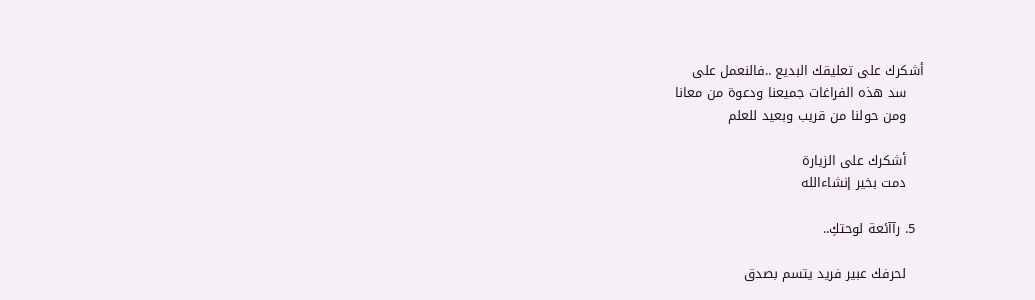أشكرك على تعليقك البديع ..فالنعمل على
    سد هذه الفراغات جميعنا ودعوة من معانا
    ومن حولنا من قريب وبعيد للعلم

    أشكرك على الزيارة
    دمت بخير إنشاءالله

  5. رآآئعة لوحتكِ..

    لحرفك عبير فريد يتسم بصدق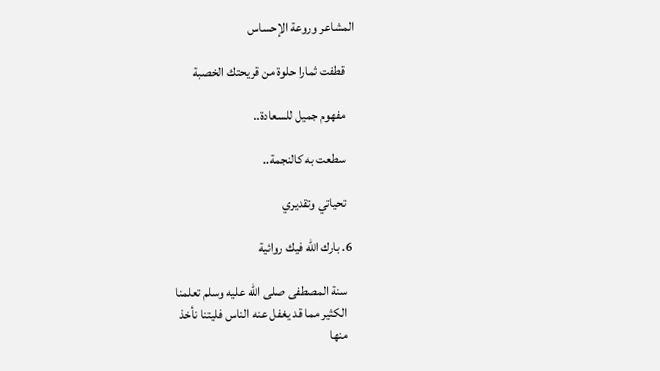المشاعر وروعة الإحساس

    قطفت ثمارا حلوة من قريحتك الخصبة

    مفهوم جميل للسعادة..

    سطعت به كالنجمة..

    تحياتي وتقديري

  6. بارك الله فيك روائية

    سنة المصطفى صلى الله عليه وسلم تعلمنا
    الكثير مما قد يغفل عنه الناس فليتنا نأخذ
    منها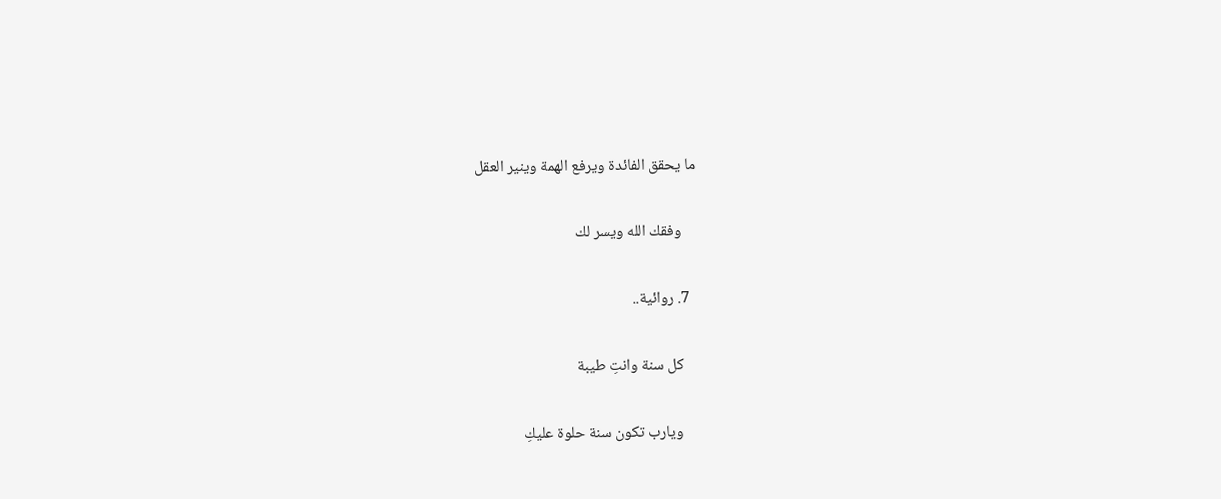ما يحقق الفائدة ويرفع الهمة وينير العقل

    وفقك الله ويسر لك

  7. روائية..

    كل سنة وانتِ طيبة

    ويارب تكون سنة حلوة عليكِ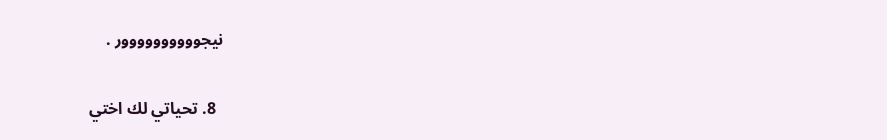نيجوووووووووور .

  8. تحياتي لك اختي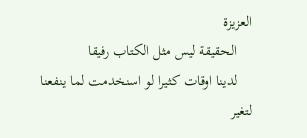العزيزة
    الحقيقة ليس مثل الكتاب رفيقا
    لدينا اوقات كثيرا لو اسنخدمت لما ينفعنا لتغير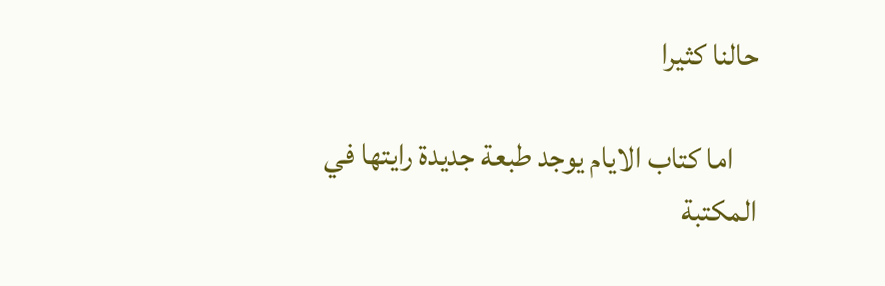حالنا كثيرا

    اما كتاب الايام يوجد طبعة جديدة رايتها في المكتبة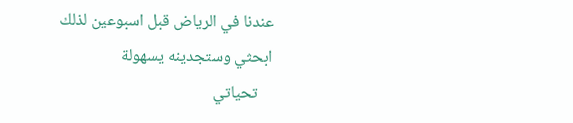عندنا في الرياض قبل اسبوعين لذلك ابحثي وستجدينه يسهولة
    تحياتي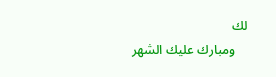لك
    ومبارك عليك الشهر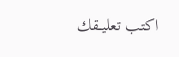اكتب تعليــقك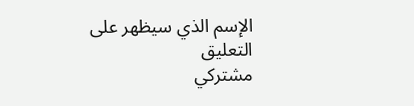الإسم الذي سيظهر على التعليق
مشتركي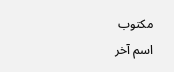مكتوب
اسم آخر